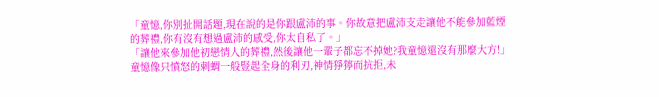「童憶,你別扯開話題,現在說的是你跟盧沛的事。你故意把盧沛支走讓他不能參加藍煙的葬禮,你有沒有想過盧沛的感受,你太自私了。」
「讓他來參加他初戀情人的葬禮,然後讓他一輩子都忘不掉她?我童憶還沒有那麼大方!」童憶像只憤怒的刺蝟一般豎起全身的利刃,神情猙獰而抗拒,未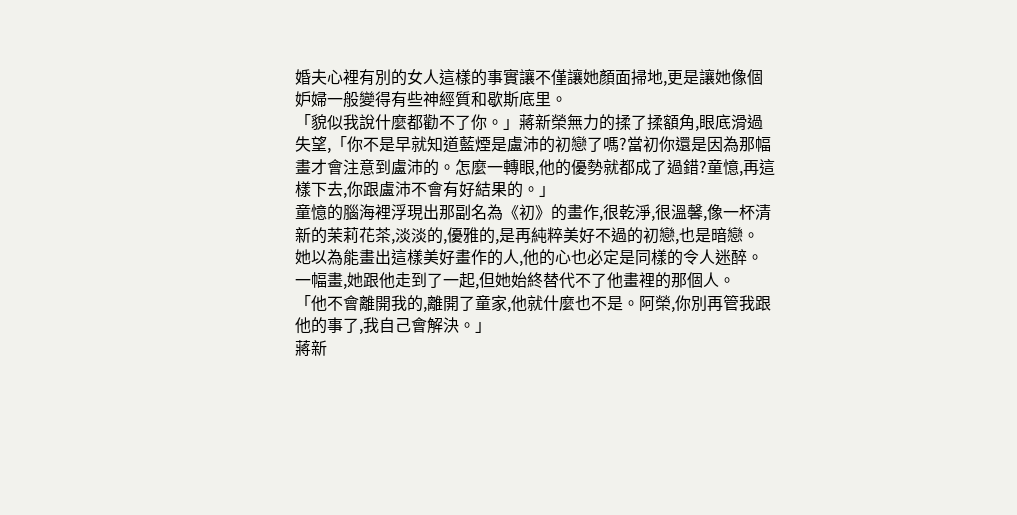婚夫心裡有別的女人這樣的事實讓不僅讓她顏面掃地,更是讓她像個妒婦一般變得有些神經質和歇斯底里。
「貌似我說什麼都勸不了你。」蔣新榮無力的揉了揉額角,眼底滑過失望,「你不是早就知道藍煙是盧沛的初戀了嗎?當初你還是因為那幅畫才會注意到盧沛的。怎麼一轉眼,他的優勢就都成了過錯?童憶,再這樣下去,你跟盧沛不會有好結果的。」
童憶的腦海裡浮現出那副名為《初》的畫作,很乾淨,很溫馨,像一杯清新的茉莉花茶,淡淡的,優雅的,是再純粹美好不過的初戀,也是暗戀。
她以為能畫出這樣美好畫作的人,他的心也必定是同樣的令人迷醉。一幅畫,她跟他走到了一起,但她始終替代不了他畫裡的那個人。
「他不會離開我的,離開了童家,他就什麼也不是。阿榮,你別再管我跟他的事了,我自己會解決。」
蔣新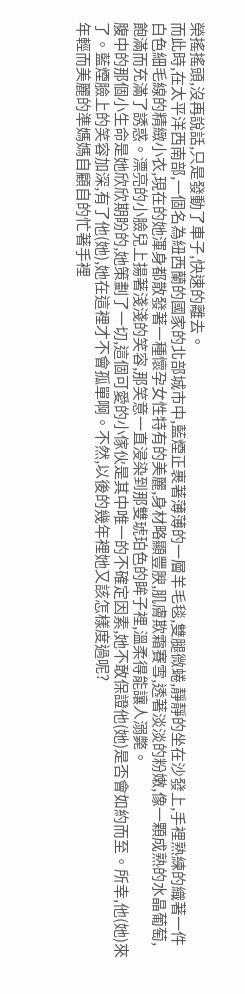榮搖搖頭,沒再說話,只是發動了車子,快速的離去。
而此時,在太平洋西南部,一個名為紐西蘭的國家的北部城市中,藍煙正裹著薄薄的一層羊毛毯,雙腿微蜷,靜靜的坐在沙發上,手裡熟練的織著一件白色細毛線的精緻小衣,現在的她渾身都散發著一種懷孕女性特有的美麗,身材略顯豐腴,肌膚欺霜賽雪,透著淡淡的粉嫩,像一顆成熟的水晶葡萄,飽滿而充滿了誘惑。漂亮的小臉兒上揚著淺淺的笑容,那笑意一直浸染到那雙琥珀色的眸子裡,溫柔得能讓人溺斃。
腹中的那個小生命是她欣欣期盼的,她策劃了一切,這個可愛的小傢伙是其中唯一的不確定因素,她不敢保證他(她)是否會如約而至。所幸,他(她)來了。藍煙臉上的笑容加深,有了他(她),她在這裡才不會孤單啊。不然,以後的幾年裡她又該怎樣度過呢?
年輕而美麗的準媽媽自顧自的忙著手裡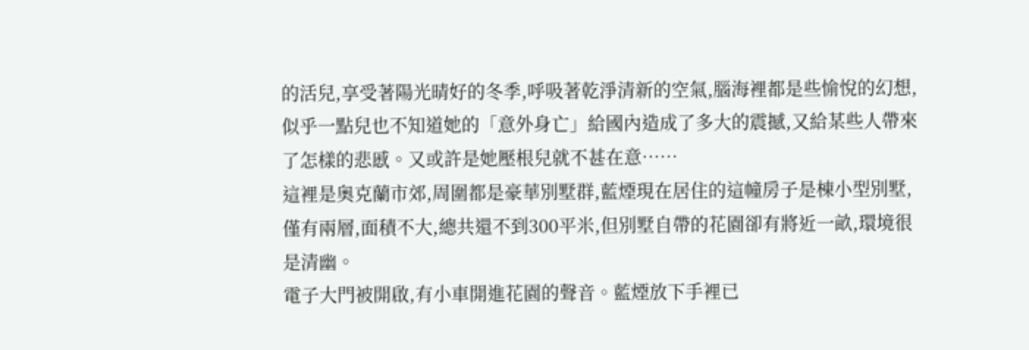的活兒,享受著陽光晴好的冬季,呼吸著乾淨清新的空氣,腦海裡都是些愉悅的幻想,似乎一點兒也不知道她的「意外身亡」給國內造成了多大的震撼,又給某些人帶來了怎樣的悲慼。又或許是她壓根兒就不甚在意……
這裡是奧克蘭市郊,周圍都是豪華別墅群,藍煙現在居住的這幢房子是棟小型別墅,僅有兩層,面積不大,總共還不到300平米,但別墅自帶的花園卻有將近一畝,環境很是清幽。
電子大門被開啟,有小車開進花園的聲音。藍煙放下手裡已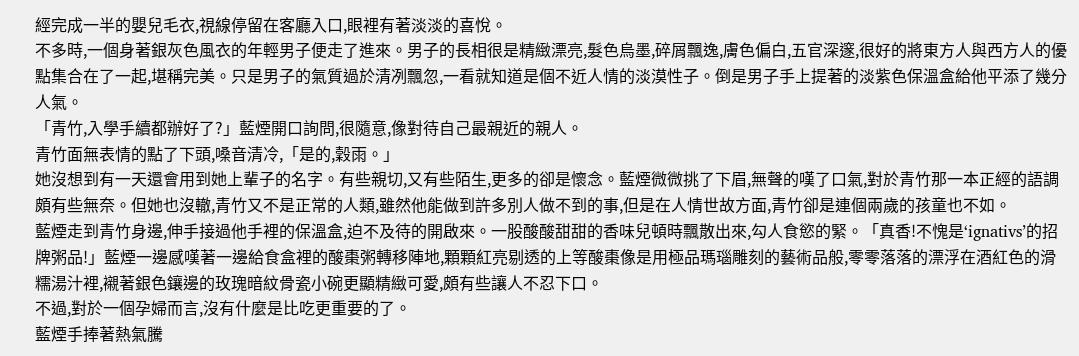經完成一半的嬰兒毛衣,視線停留在客廳入口,眼裡有著淡淡的喜悅。
不多時,一個身著銀灰色風衣的年輕男子便走了進來。男子的長相很是精緻漂亮,髮色烏墨,碎屑飄逸,膚色偏白,五官深邃,很好的將東方人與西方人的優點集合在了一起,堪稱完美。只是男子的氣質過於清冽飄忽,一看就知道是個不近人情的淡漠性子。倒是男子手上提著的淡紫色保溫盒給他平添了幾分人氣。
「青竹,入學手續都辦好了?」藍煙開口詢問,很隨意,像對待自己最親近的親人。
青竹面無表情的點了下頭,嗓音清冷,「是的,穀雨。」
她沒想到有一天還會用到她上輩子的名字。有些親切,又有些陌生,更多的卻是懷念。藍煙微微挑了下眉,無聲的嘆了口氣,對於青竹那一本正經的語調頗有些無奈。但她也沒轍,青竹又不是正常的人類,雖然他能做到許多別人做不到的事,但是在人情世故方面,青竹卻是連個兩歲的孩童也不如。
藍煙走到青竹身邊,伸手接過他手裡的保溫盒,迫不及待的開啟來。一股酸酸甜甜的香味兒頓時飄散出來,勾人食慾的緊。「真香!不愧是‘ignativs’的招牌粥品!」藍煙一邊感嘆著一邊給食盒裡的酸棗粥轉移陣地,顆顆紅亮剔透的上等酸棗像是用極品瑪瑙雕刻的藝術品般,零零落落的漂浮在酒紅色的滑糯湯汁裡,襯著銀色鑲邊的玫瑰暗紋骨瓷小碗更顯精緻可愛,頗有些讓人不忍下口。
不過,對於一個孕婦而言,沒有什麼是比吃更重要的了。
藍煙手捧著熱氣騰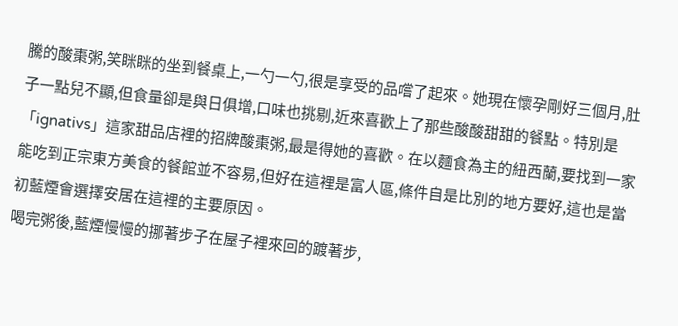騰的酸棗粥,笑眯眯的坐到餐桌上,一勺一勺,很是享受的品嚐了起來。她現在懷孕剛好三個月,肚子一點兒不顯,但食量卻是與日俱增,口味也挑剔,近來喜歡上了那些酸酸甜甜的餐點。特別是「ignativs」這家甜品店裡的招牌酸棗粥,最是得她的喜歡。在以麵食為主的紐西蘭,要找到一家能吃到正宗東方美食的餐館並不容易,但好在這裡是富人區,條件自是比別的地方要好,這也是當初藍煙會選擇安居在這裡的主要原因。
喝完粥後,藍煙慢慢的挪著步子在屋子裡來回的踱著步,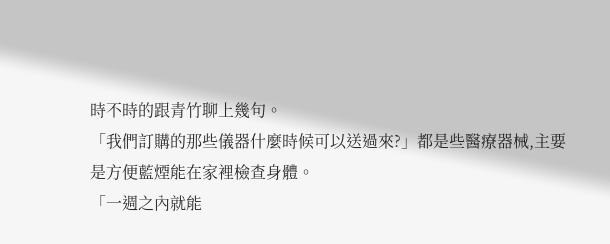時不時的跟青竹聊上幾句。
「我們訂購的那些儀器什麼時候可以送過來?」都是些醫療器械,主要是方便藍煙能在家裡檢查身體。
「一週之內就能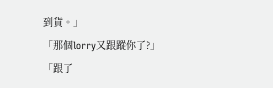到貨。」
「那個lorry又跟蹤你了?」
「跟了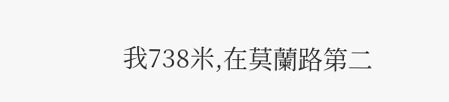我738米,在莫蘭路第二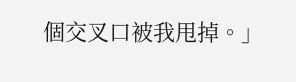個交叉口被我甩掉。」